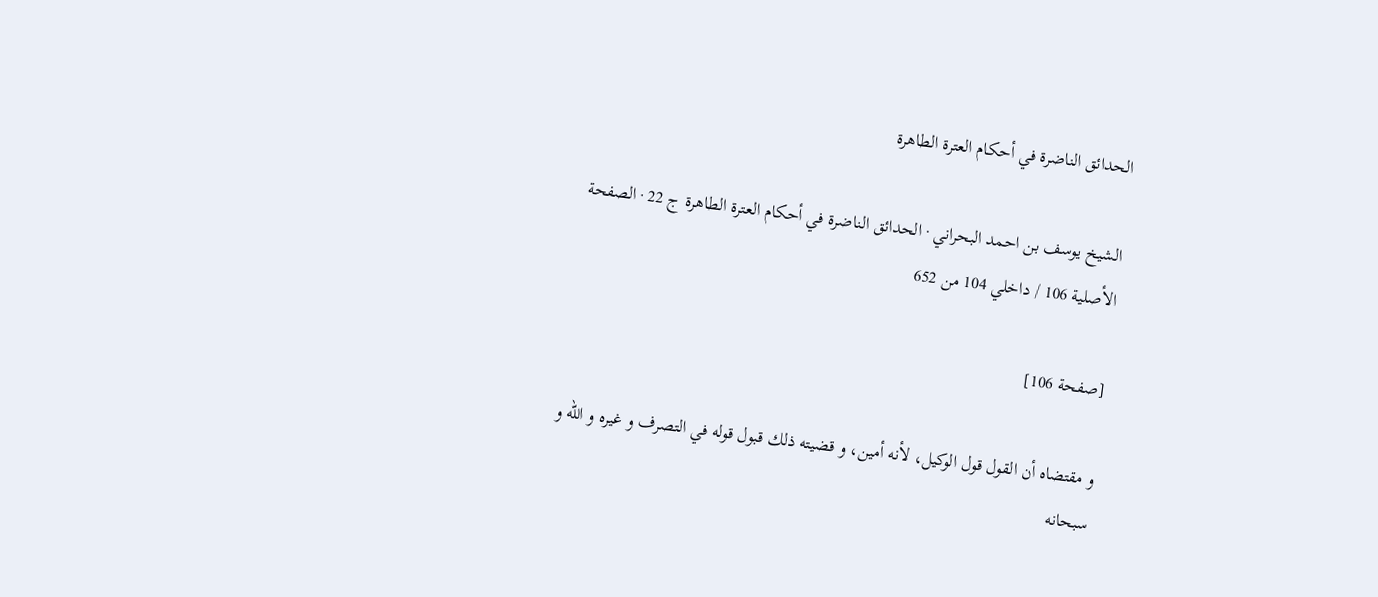الحدائق الناضرة في أحكام العترة الطاهرة

الشيخ يوسف بن احمد البحراني · الحدائق الناضرة في أحكام العترة الطاهرة ج 22 · الصفحة الأصلية 106 / داخلي 104 من 652

[صفحة 106]

و مقتضاه أن القول قول الوكيل، لأنه أمين، و قضيته ذلك قبول قوله في التصرف و غيره و الله و سبحانه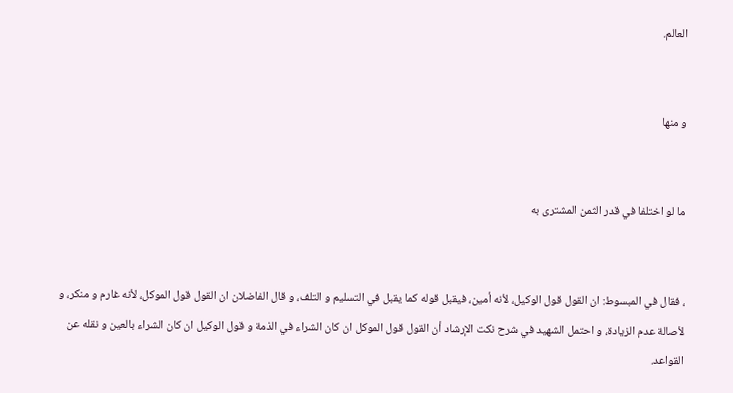العالم.


و منها


ما لو اختلفا في قدر الثمن المشترى به


، فقال في المبسوط: ان القول قول الوكيل، لأنه أمين، فيقبل قوله كما يقبل في التسليم و التلف، و قال الفاضلان ان القول قول الموكل، لأنه غارم و منكر، و لأصالة عدم الزيادة، و احتمل الشهيد في شرح نكت الإرشاد أن القول قول الموكل ان كان الشراء في الذمة و قول الوكيل ان كان الشراء بالعين و نقله عن القواعد.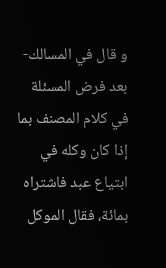و قال في المسالك- بعد فرض المسئلة في كلام المصنف بما إذا كان وكله في ابتياع عبد فاشتراه بمائة، فقال الموكل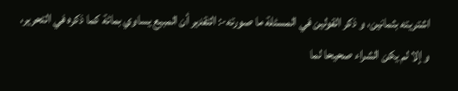اشتريته بثمانين، و ذكر القولين في المسئلة ما صورته-: التقدير أن المبيع يساوي بمائة كما ذكره في التحرير، و إلا لم يكن الشراء صحيحا لما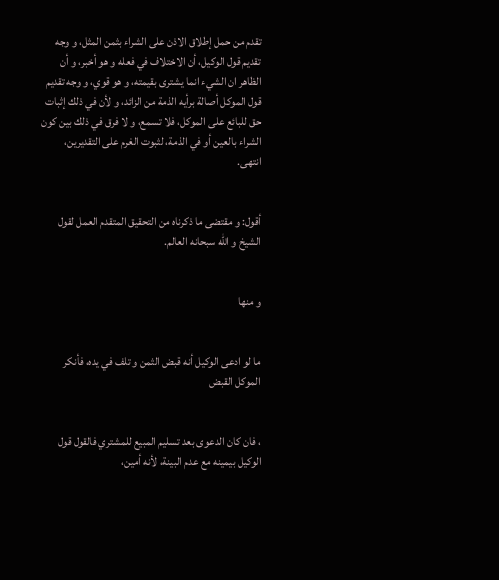تقدم من حمل إطلاق الاذن على الشراء بثمن المثل، و وجه تقديم قول الوكيل، أن الاختلاف في فعله و هو أخبر، و أن الظاهر ان الشيء انما يشترى بقيمته، و هو قوي، و وجه تقديم قول الموكل أصالة برأيه الذمة من الزائد، و لأن في ذلك إثبات حق للبائع على الموكل، فلا تسمع، و لا فرق في ذلك بين كون الشراء بالعين أو في الذمة، لثبوت الغرم على التقديرين، انتهى.


أقول: و مقتضى ما ذكرناه من التحقيق المتقدم العمل لقول الشيخ و الله سبحانه العالم.


و منها


ما لو ادعى الوكيل أنه قبض الثمن و تلف في يده، فأنكر الموكل القبض


، فان كان الدعوى بعد تسليم المبيع للمشتري فالقول قول الوكيل بيمينه مع عدم البينة، لأنه أمين،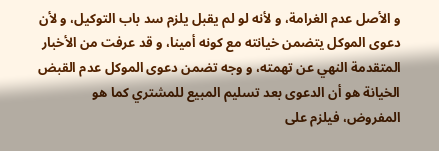و الأصل عدم الغرامة، و لأنه لو لم يقبل يلزم سد باب التوكيل، و لأن دعوى الموكل يتضمن خيانته مع كونه أمينا، و قد عرفت من الأخبار المتقدمة النهي عن تهمته، و وجه تضمن دعوى الموكل عدم القبض الخيانة هو أن الدعوى بعد تسليم المبيع للمشتري كما هو المفروض، فيلزم على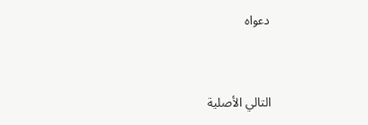دعواه


التالي الأصلية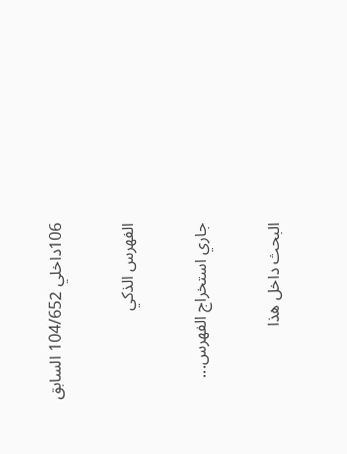106داخلي 104/652 السابق

الفهرس الذكي

جاري استخراج الفهرس...

البحث داخل هذا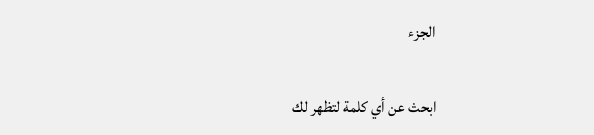الجزء

ابحث عن أي كلمة لتظهر لك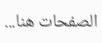الصفحات هنا...